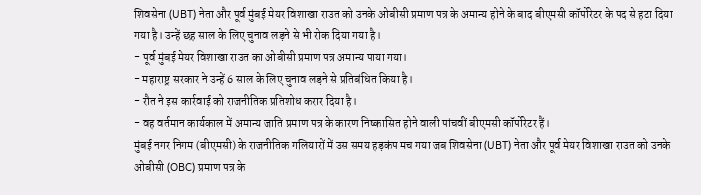शिवसेना (UBT) नेता और पूर्व मुंबई मेयर विशाखा राउत को उनके ओबीसी प्रमाण पत्र के अमान्य होने के बाद बीएमसी कॉर्पोरेटर के पद से हटा दिया गया है। उन्हें छह साल के लिए चुनाव लड़ने से भी रोक दिया गया है।
- पूर्व मुंबई मेयर विशाखा राउत का ओबीसी प्रमाण पत्र अमान्य पाया गया।
- महाराष्ट्र सरकार ने उन्हें 6 साल के लिए चुनाव लड़ने से प्रतिबंधित किया है।
- रौत ने इस कार्रवाई को राजनीतिक प्रतिशोध करार दिया है।
- वह वर्तमान कार्यकाल में अमान्य जाति प्रमाण पत्र के कारण निष्कासित होने वाली पांचवीं बीएमसी कॉर्पोरेटर हैं।
मुंबई नगर निगम (बीएमसी) के राजनीतिक गलियारों में उस समय हड़कंप मच गया जब शिवसेना (UBT) नेता और पूर्व मेयर विशाखा राउत को उनके ओबीसी (OBC) प्रमाण पत्र के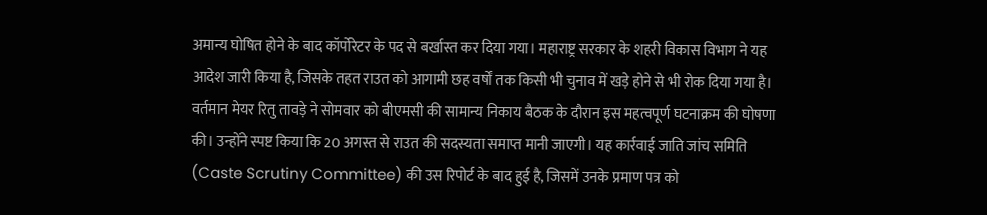अमान्य घोषित होने के बाद कॉर्पोरेटर के पद से बर्खास्त कर दिया गया। महाराष्ट्र सरकार के शहरी विकास विभाग ने यह आदेश जारी किया है, जिसके तहत राउत को आगामी छह वर्षों तक किसी भी चुनाव में खड़े होने से भी रोक दिया गया है।
वर्तमान मेयर रितु तावड़े ने सोमवार को बीएमसी की सामान्य निकाय बैठक के दौरान इस महत्वपूर्ण घटनाक्रम की घोषणा की। उन्होंने स्पष्ट किया कि 20 अगस्त से राउत की सदस्यता समाप्त मानी जाएगी। यह कार्रवाई जाति जांच समिति (Caste Scrutiny Committee) की उस रिपोर्ट के बाद हुई है, जिसमें उनके प्रमाण पत्र को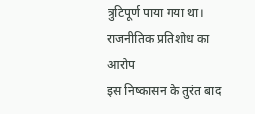त्रुटिपूर्ण पाया गया था।
राजनीतिक प्रतिशोध का आरोप
इस निष्कासन के तुरंत बाद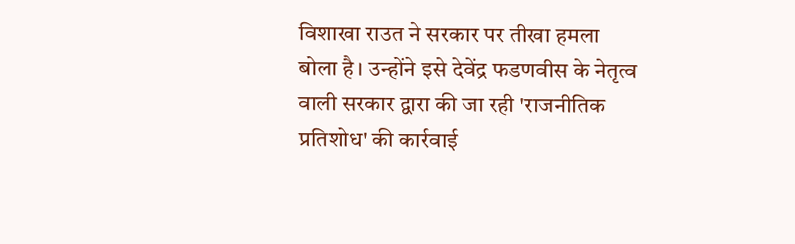विशाखा राउत ने सरकार पर तीखा हमला बोला है। उन्होंने इसे देवेंद्र फडणवीस के नेतृत्व वाली सरकार द्वारा की जा रही 'राजनीतिक प्रतिशोध' की कार्रवाई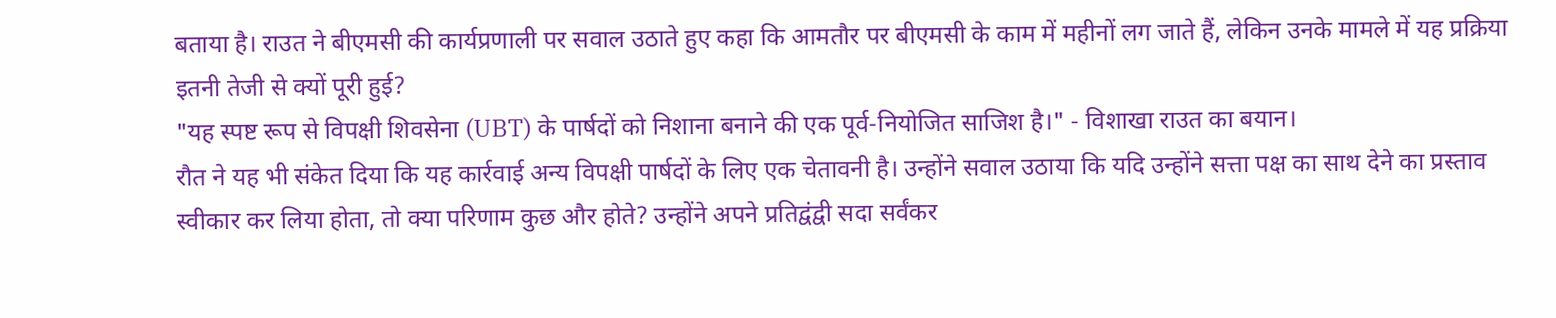बताया है। राउत ने बीएमसी की कार्यप्रणाली पर सवाल उठाते हुए कहा कि आमतौर पर बीएमसी के काम में महीनों लग जाते हैं, लेकिन उनके मामले में यह प्रक्रिया इतनी तेजी से क्यों पूरी हुई?
"यह स्पष्ट रूप से विपक्षी शिवसेना (UBT) के पार्षदों को निशाना बनाने की एक पूर्व-नियोजित साजिश है।" - विशाखा राउत का बयान।
रौत ने यह भी संकेत दिया कि यह कार्रवाई अन्य विपक्षी पार्षदों के लिए एक चेतावनी है। उन्होंने सवाल उठाया कि यदि उन्होंने सत्ता पक्ष का साथ देने का प्रस्ताव स्वीकार कर लिया होता, तो क्या परिणाम कुछ और होते? उन्होंने अपने प्रतिद्वंद्वी सदा सर्वंकर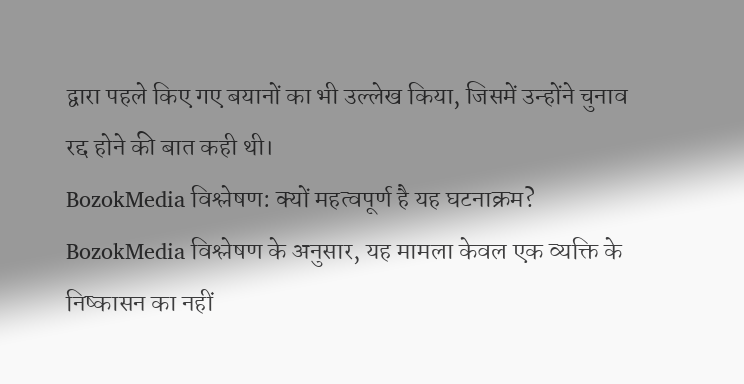द्वारा पहले किए गए बयानों का भी उल्लेख किया, जिसमें उन्होंने चुनाव रद्द होने की बात कही थी।
BozokMedia विश्लेषण: क्यों महत्वपूर्ण है यह घटनाक्रम?
BozokMedia विश्लेषण के अनुसार, यह मामला केवल एक व्यक्ति के निष्कासन का नहीं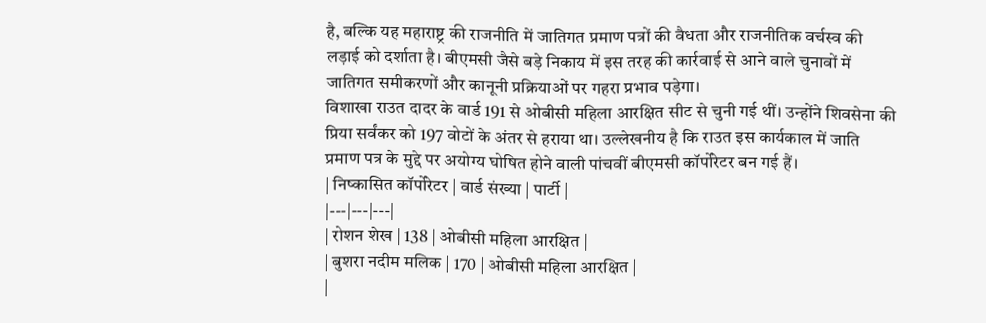है, बल्कि यह महाराष्ट्र की राजनीति में जातिगत प्रमाण पत्रों की वैधता और राजनीतिक वर्चस्व की लड़ाई को दर्शाता है। बीएमसी जैसे बड़े निकाय में इस तरह की कार्रवाई से आने वाले चुनावों में जातिगत समीकरणों और कानूनी प्रक्रियाओं पर गहरा प्रभाव पड़ेगा।
विशाखा राउत दादर के वार्ड 191 से ओबीसी महिला आरक्षित सीट से चुनी गई थीं। उन्होंने शिवसेना की प्रिया सर्वंकर को 197 वोटों के अंतर से हराया था। उल्लेखनीय है कि राउत इस कार्यकाल में जाति प्रमाण पत्र के मुद्दे पर अयोग्य घोषित होने वाली पांचवीं बीएमसी कॉर्पोरेटर बन गई हैं।
| निष्कासित कॉर्पोरेटर | वार्ड संख्या | पार्टी |
|---|---|---|
| रोशन शेख | 138 | ओबीसी महिला आरक्षित |
| बुशरा नदीम मलिक | 170 | ओबीसी महिला आरक्षित |
|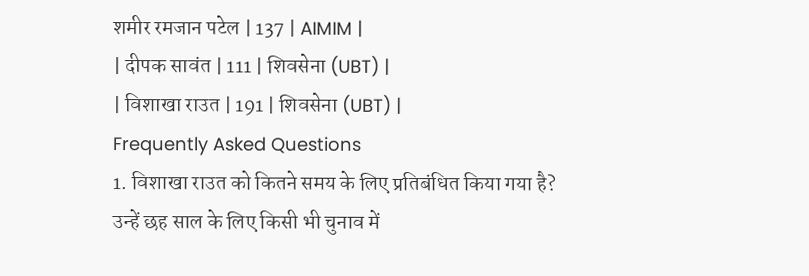शमीर रमजान पटेल | 137 | AIMIM |
| दीपक सावंत | 111 | शिवसेना (UBT) |
| विशाखा राउत | 191 | शिवसेना (UBT) |
Frequently Asked Questions
1. विशाखा राउत को कितने समय के लिए प्रतिबंधित किया गया है?
उन्हें छह साल के लिए किसी भी चुनाव में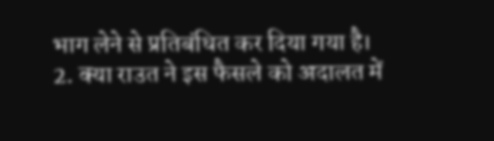भाग लेने से प्रतिबंधित कर दिया गया है।
2. क्या राउत ने इस फैसले को अदालत में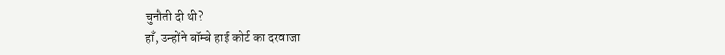चुनौती दी थी?
हाँ, उन्होंने बॉम्बे हाई कोर्ट का दरवाजा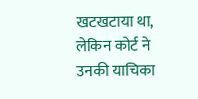खटखटाया था, लेकिन कोर्ट ने उनकी याचिका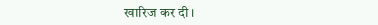खारिज कर दी।